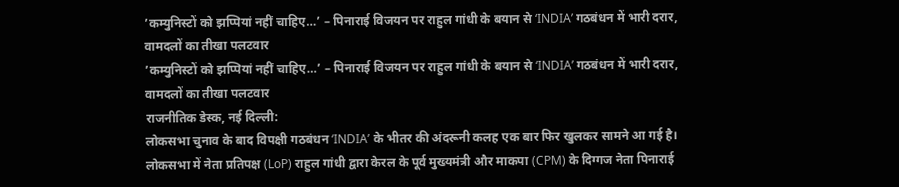’कम्युनिस्टों को झप्पियां नहीं चाहिए…’ – पिनाराई विजयन पर राहुल गांधी के बयान से ‘INDIA’ गठबंधन में भारी दरार, वामदलों का तीखा पलटवार
’कम्युनिस्टों को झप्पियां नहीं चाहिए…’ – पिनाराई विजयन पर राहुल गांधी के बयान से ‘INDIA’ गठबंधन में भारी दरार, वामदलों का तीखा पलटवार
राजनीतिक डेस्क, नई दिल्ली:
लोकसभा चुनाव के बाद विपक्षी गठबंधन ‘INDIA’ के भीतर की अंदरूनी कलह एक बार फिर खुलकर सामने आ गई है। लोकसभा में नेता प्रतिपक्ष (LoP) राहुल गांधी द्वारा केरल के पूर्व मुख्यमंत्री और माकपा (CPM) के दिग्गज नेता पिनाराई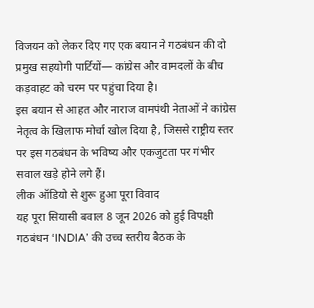विजयन को लेकर दिए गए एक बयान ने गठबंधन की दो प्रमुख सहयोगी पार्टियों— कांग्रेस और वामदलों के बीच कड़वाहट को चरम पर पहुंचा दिया है।
इस बयान से आहत और नाराज वामपंथी नेताओं ने कांग्रेस नेतृत्व के खिलाफ मोर्चा खोल दिया है, जिससे राष्ट्रीय स्तर पर इस गठबंधन के भविष्य और एकजुटता पर गंभीर सवाल खड़े होने लगे हैं।
लीक ऑडियो से शुरू हुआ पूरा विवाद
यह पूरा सियासी बवाल 8 जून 2026 को हुई विपक्षी गठबंधन ‘INDIA’ की उच्च स्तरीय बैठक के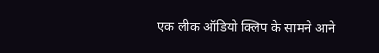एक लीक ऑडियो क्लिप के सामने आने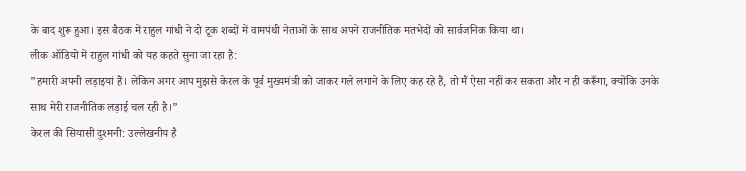के बाद शुरू हुआ। इस बैठक में राहुल गांधी ने दो टूक शब्दों में वामपंथी नेताओं के साथ अपने राजनीतिक मतभेदों को सार्वजनिक किया था।
लीक ऑडियो में राहुल गांधी को यह कहते सुना जा रहा है:
”हमारी अपनी लड़ाइयां हैं। लेकिन अगर आप मुझसे केरल के पूर्व मुख्यमंत्री को जाकर गले लगाने के लिए कह रहे हैं, तो मैं ऐसा नहीं कर सकता और न ही करूँगा, क्योंकि उनके साथ मेरी राजनीतिक लड़ाई चल रही है।”
केरल की सियासी दुश्मनी: उल्लेखनीय है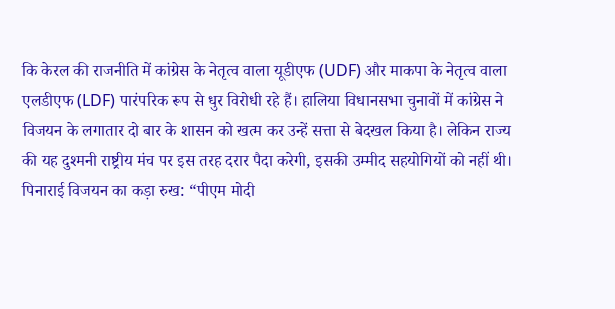कि केरल की राजनीति में कांग्रेस के नेतृत्व वाला यूडीएफ (UDF) और माकपा के नेतृत्व वाला एलडीएफ (LDF) पारंपरिक रूप से धुर विरोधी रहे हैं। हालिया विधानसभा चुनावों में कांग्रेस ने विजयन के लगातार दो बार के शासन को खत्म कर उन्हें सत्ता से बेदखल किया है। लेकिन राज्य की यह दुश्मनी राष्ट्रीय मंच पर इस तरह दरार पैदा करेगी, इसकी उम्मीद सहयोगियों को नहीं थी।
पिनाराई विजयन का कड़ा रुख: “पीएम मोदी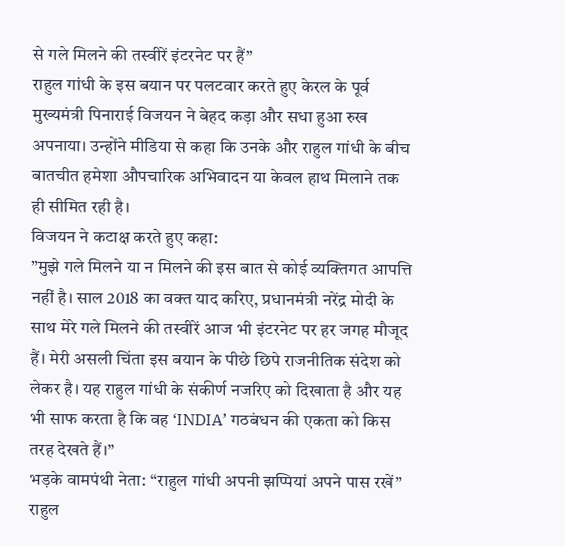से गले मिलने की तस्वीरें इंटरनेट पर हैं”
राहुल गांधी के इस बयान पर पलटवार करते हुए केरल के पूर्व मुख्यमंत्री पिनाराई विजयन ने बेहद कड़ा और सधा हुआ रुख अपनाया। उन्होंने मीडिया से कहा कि उनके और राहुल गांधी के बीच बातचीत हमेशा औपचारिक अभिवादन या केवल हाथ मिलाने तक ही सीमित रही है।
विजयन ने कटाक्ष करते हुए कहा:
”मुझे गले मिलने या न मिलने की इस बात से कोई व्यक्तिगत आपत्ति नहीं है। साल 2018 का वक्त याद करिए, प्रधानमंत्री नरेंद्र मोदी के साथ मेरे गले मिलने की तस्वीरें आज भी इंटरनेट पर हर जगह मौजूद हैं। मेरी असली चिंता इस बयान के पीछे छिपे राजनीतिक संदेश को लेकर है। यह राहुल गांधी के संकीर्ण नजरिए को दिखाता है और यह भी साफ करता है कि वह ‘INDIA’ गठबंधन की एकता को किस तरह देखते हैं।”
भड़के वामपंथी नेता: “राहुल गांधी अपनी झप्पियां अपने पास रखें”
राहुल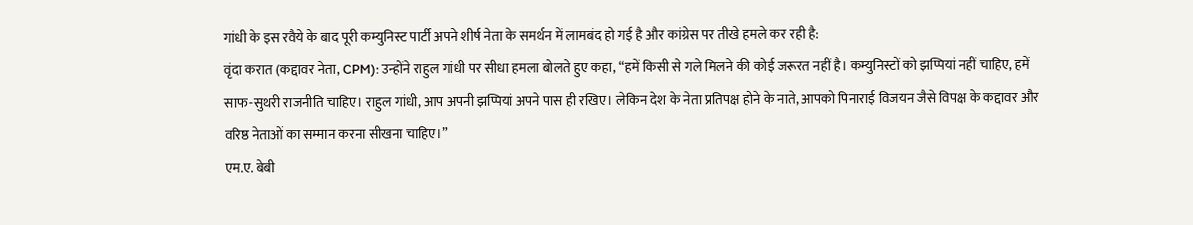गांधी के इस रवैये के बाद पूरी कम्युनिस्ट पार्टी अपने शीर्ष नेता के समर्थन में लामबंद हो गई है और कांग्रेस पर तीखे हमले कर रही है:
वृंदा करात (कद्दावर नेता, CPM): उन्होंने राहुल गांधी पर सीधा हमला बोलते हुए कहा, “हमें किसी से गले मिलने की कोई जरूरत नहीं है। कम्युनिस्टों को झप्पियां नहीं चाहिए, हमें साफ-सुथरी राजनीति चाहिए। राहुल गांधी, आप अपनी झप्पियां अपने पास ही रखिए। लेकिन देश के नेता प्रतिपक्ष होने के नाते, आपको पिनाराई विजयन जैसे विपक्ष के कद्दावर और वरिष्ठ नेताओं का सम्मान करना सीखना चाहिए।”
एम.ए. बेबी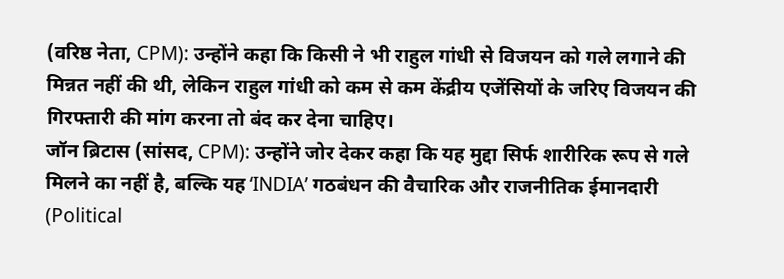(वरिष्ठ नेता, CPM): उन्होंने कहा कि किसी ने भी राहुल गांधी से विजयन को गले लगाने की मिन्नत नहीं की थी, लेकिन राहुल गांधी को कम से कम केंद्रीय एजेंसियों के जरिए विजयन की गिरफ्तारी की मांग करना तो बंद कर देना चाहिए।
जॉन ब्रिटास (सांसद, CPM): उन्होंने जोर देकर कहा कि यह मुद्दा सिर्फ शारीरिक रूप से गले मिलने का नहीं है, बल्कि यह ‘INDIA’ गठबंधन की वैचारिक और राजनीतिक ईमानदारी (Political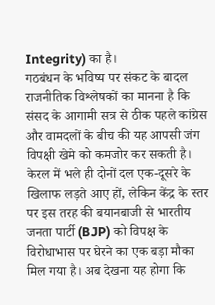Integrity) का है।
गठबंधन के भविष्य पर संकट के बादल
राजनीतिक विश्लेषकों का मानना है कि संसद के आगामी सत्र से ठीक पहले कांग्रेस और वामदलों के बीच की यह आपसी जंग विपक्षी खेमे को कमजोर कर सकती है। केरल में भले ही दोनों दल एक-दूसरे के खिलाफ लड़ते आए हों, लेकिन केंद्र के स्तर पर इस तरह की बयानबाजी से भारतीय जनता पार्टी (BJP) को विपक्ष के विरोधाभास पर घेरने का एक बड़ा मौका मिल गया है। अब देखना यह होगा कि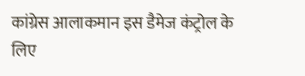कांग्रेस आलाकमान इस डैमेज कंट्रोल के लिए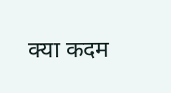क्या कदम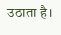उठाता है।